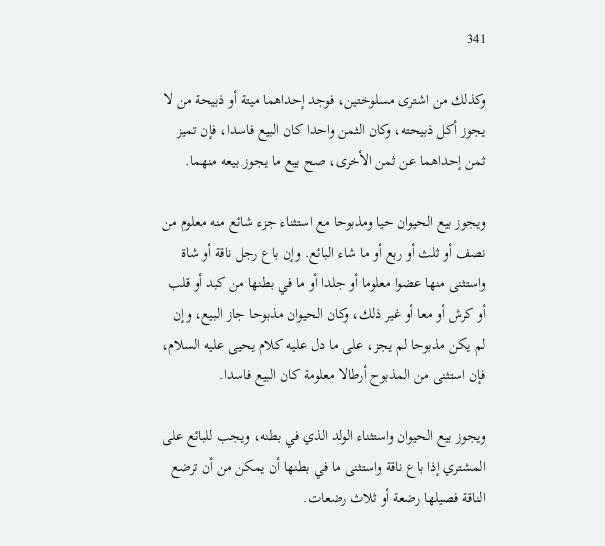341

وكذلك من اشترى مسلوختين، فوجد إحداهما ميتة أو ذبيحة من لا يجوز أكل ذبيحته، وكان الثمن واحدا كان البيع فاسدا، فإن تميز ثمن إحداهما عن ثمن الأخرى، صح بيع ما يجوز بيعه منهما.

ويجوز بيع الحيوان حيا ومذبوحا مع استثناء جزء شائع منه معلوم من نصف أو ثلث أو ربع أو ما شاء البائع. وإن باع رجل ناقة أو شاة واستثنى منها عضوا معلوما أو جلدا أو ما في بطنها من كبد أو قلب أو كرش أو معا أو غير ذلك، وكان الحيوان مذبوحا جاز البيع، وإن لم يكن مذبوحا لم يجز، على ما دل عليه كلام يحيى عليه السلام، فإن استثنى من المذبوح أرطالا معلومة كان البيع فاسدا.

ويجوز بيع الحيوان واستثناء الولد الذي في بطنه، ويجب للبائع على المشتري إذا باع ناقة واستثنى ما في بطنها أن يمكن من أن ترضع الناقة فصيلها رضعة أو ثلاث رضعات.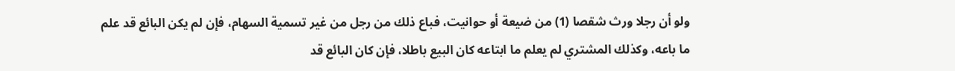ولو أن رجلا ورث شقصا (1) من ضيعة أو حوانيت، فباع ذلك من رجل من غير تسمية السهام، فإن لم يكن البائع قد علم ما باعه، وكذلك المشتري لم يعلم ما ابتاعه كان البيع باطلا، فإن كان البائع قد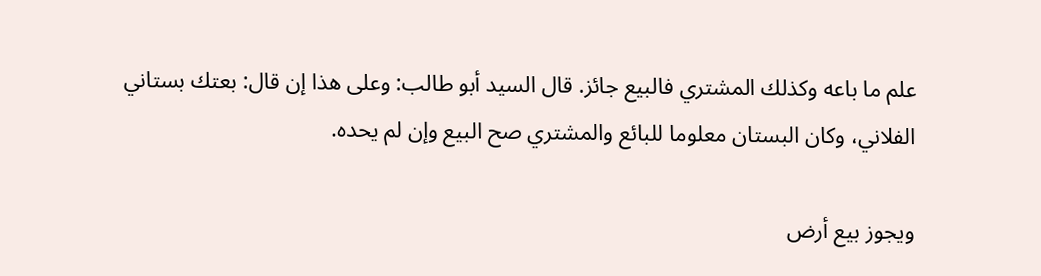علم ما باعه وكذلك المشتري فالبيع جائز. قال السيد أبو طالب: وعلى هذا إن قال: بعتك بستاني الفلاني، وكان البستان معلوما للبائع والمشتري صح البيع وإن لم يحده.

ويجوز بيع أرض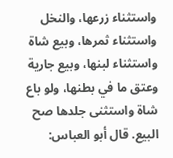واستثناء زرعها، والنخل واستثناء ثمرها، وبيع شاة واستثناء لبنها، وبيع جارية وعتق ما في بطنها، ولو باع شاة واستثنى جلدها صح البيع. قال أبو العباس: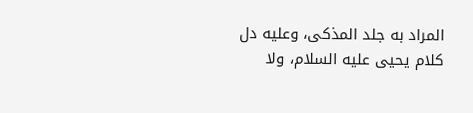المراد به جلد المذكى، وعليه دل كلام يحيى عليه السلام، ولا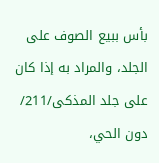بأس ببيع الصوف على الجلد، والمراد به إذا كان على جلد المذكى/211/ دون الحي،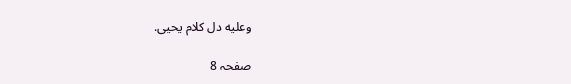وعليه دل كلام يحيى.

صفحہ 8